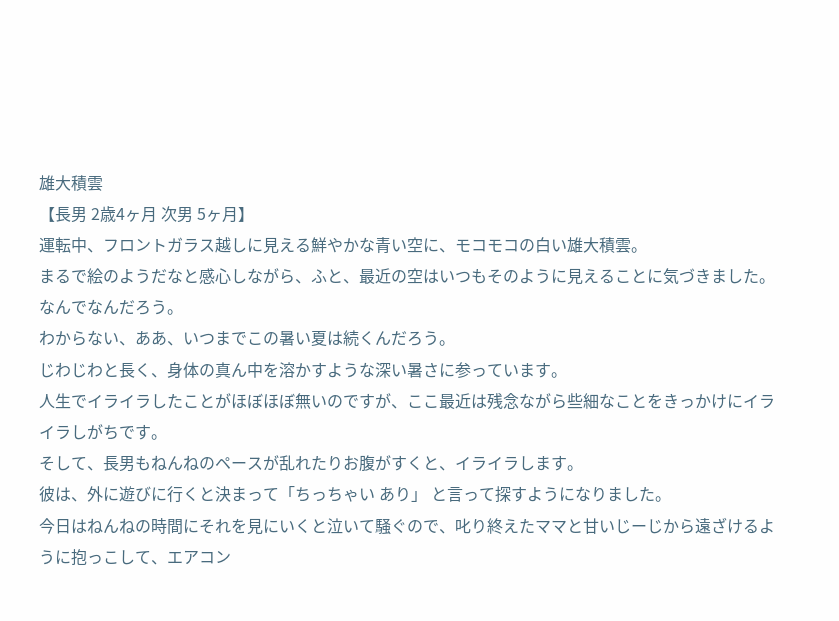雄大積雲
【長男 2歳4ヶ月 次男 5ヶ月】
運転中、フロントガラス越しに見える鮮やかな青い空に、モコモコの白い雄大積雲。
まるで絵のようだなと感心しながら、ふと、最近の空はいつもそのように見えることに気づきました。なんでなんだろう。
わからない、ああ、いつまでこの暑い夏は続くんだろう。
じわじわと長く、身体の真ん中を溶かすような深い暑さに参っています。
人生でイライラしたことがほぼほぼ無いのですが、ここ最近は残念ながら些細なことをきっかけにイライラしがちです。
そして、長男もねんねのペースが乱れたりお腹がすくと、イライラします。
彼は、外に遊びに行くと決まって「ちっちゃい あり」 と言って探すようになりました。
今日はねんねの時間にそれを見にいくと泣いて騒ぐので、叱り終えたママと甘いじーじから遠ざけるように抱っこして、エアコン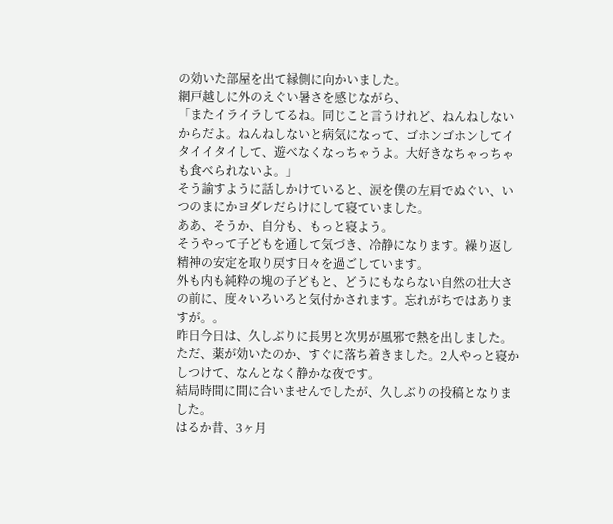の効いた部屋を出て縁側に向かいました。
網戸越しに外のえぐい暑さを感じながら、
「またイライラしてるね。同じこと言うけれど、ねんねしないからだよ。ねんねしないと病気になって、ゴホンゴホンしてイタイイタイして、遊べなくなっちゃうよ。大好きなちゃっちゃも食べられないよ。」
そう諭すように話しかけていると、涙を僕の左肩でぬぐい、いつのまにかヨダレだらけにして寝ていました。
ああ、そうか、自分も、もっと寝よう。
そうやって子どもを通して気づき、冷静になります。繰り返し精神の安定を取り戻す日々を過ごしています。
外も内も純粋の塊の子どもと、どうにもならない自然の壮大さの前に、度々いろいろと気付かされます。忘れがちではありますが。。
昨日今日は、久しぶりに長男と次男が風邪で熱を出しました。ただ、薬が効いたのか、すぐに落ち着きました。2人やっと寝かしつけて、なんとなく静かな夜です。
結局時間に間に合いませんでしたが、久しぶりの投稿となりました。
はるか昔、3ヶ月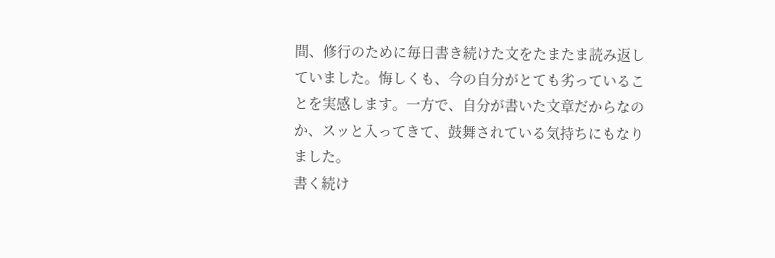間、修行のために毎日書き続けた文をたまたま読み返していました。悔しくも、今の自分がとても劣っていることを実感します。一方で、自分が書いた文章だからなのか、スッと入ってきて、鼓舞されている気持ちにもなりました。
書く続け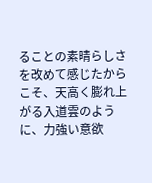ることの素晴らしさを改めて感じたからこそ、天高く膨れ上がる入道雲のように、力強い意欲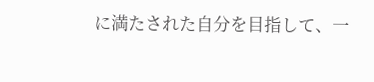に満たされた自分を目指して、一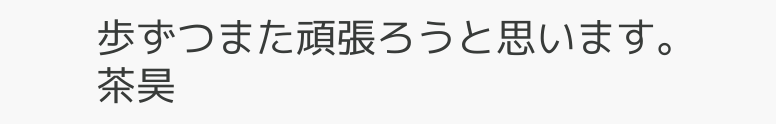歩ずつまた頑張ろうと思います。
茶昊